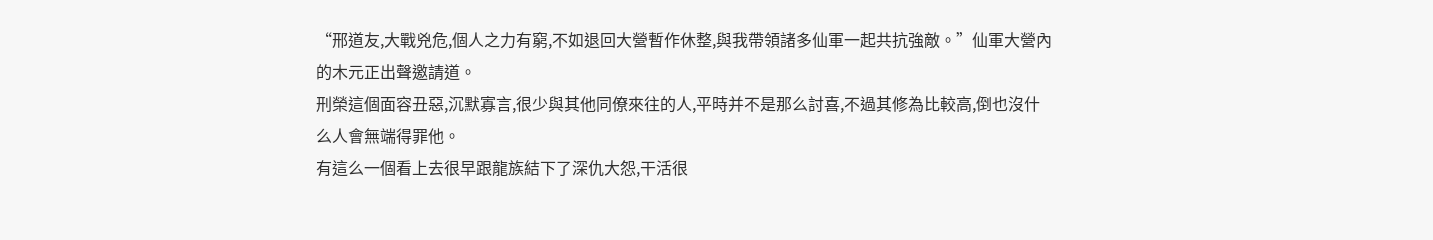“邢道友,大戰兇危,個人之力有窮,不如退回大營暫作休整,與我帶領諸多仙軍一起共抗強敵。”仙軍大營內的木元正出聲邀請道。
刑榮這個面容丑惡,沉默寡言,很少與其他同僚來往的人,平時并不是那么討喜,不過其修為比較高,倒也沒什么人會無端得罪他。
有這么一個看上去很早跟龍族結下了深仇大怨,干活很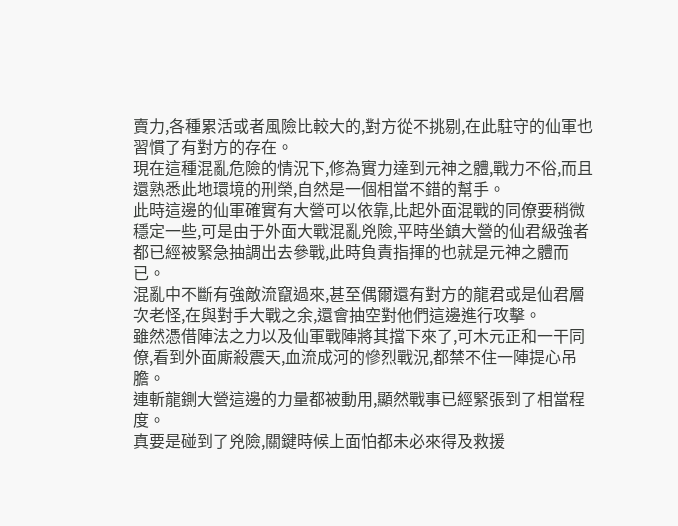賣力,各種累活或者風險比較大的,對方從不挑剔,在此駐守的仙軍也習慣了有對方的存在。
現在這種混亂危險的情況下,修為實力達到元神之體,戰力不俗,而且還熟悉此地環境的刑榮,自然是一個相當不錯的幫手。
此時這邊的仙軍確實有大營可以依靠,比起外面混戰的同僚要稍微穩定一些,可是由于外面大戰混亂兇險,平時坐鎮大營的仙君級強者都已經被緊急抽調出去參戰,此時負責指揮的也就是元神之體而已。
混亂中不斷有強敵流竄過來,甚至偶爾還有對方的龍君或是仙君層次老怪,在與對手大戰之余,還會抽空對他們這邊進行攻擊。
雖然憑借陣法之力以及仙軍戰陣將其擋下來了,可木元正和一干同僚,看到外面廝殺震天,血流成河的慘烈戰況,都禁不住一陣提心吊膽。
連斬龍鍘大營這邊的力量都被動用,顯然戰事已經緊張到了相當程度。
真要是碰到了兇險,關鍵時候上面怕都未必來得及救援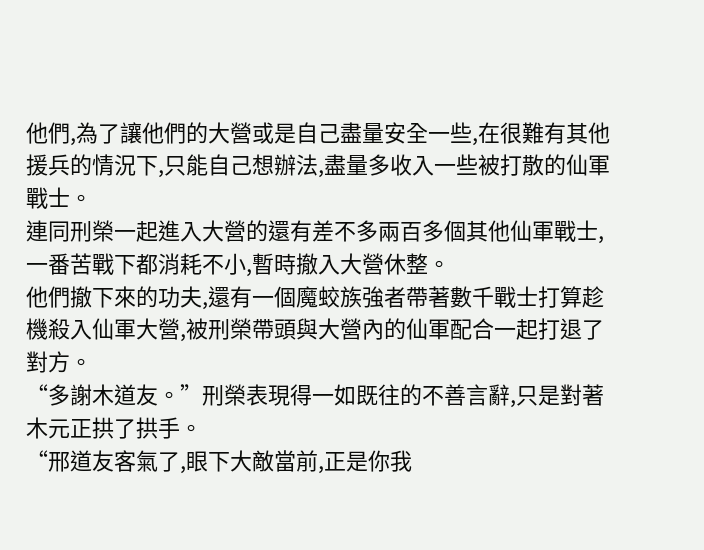他們,為了讓他們的大營或是自己盡量安全一些,在很難有其他援兵的情況下,只能自己想辦法,盡量多收入一些被打散的仙軍戰士。
連同刑榮一起進入大營的還有差不多兩百多個其他仙軍戰士,一番苦戰下都消耗不小,暫時撤入大營休整。
他們撤下來的功夫,還有一個魔蛟族強者帶著數千戰士打算趁機殺入仙軍大營,被刑榮帶頭與大營內的仙軍配合一起打退了對方。
“多謝木道友。”刑榮表現得一如既往的不善言辭,只是對著木元正拱了拱手。
“邢道友客氣了,眼下大敵當前,正是你我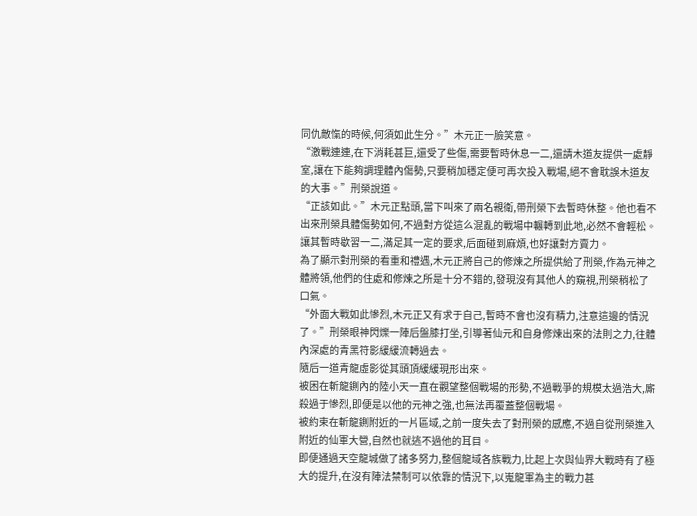同仇敵愾的時候,何須如此生分。”木元正一臉笑意。
“激戰連連,在下消耗甚巨,還受了些傷,需要暫時休息一二,還請木道友提供一處靜室,讓在下能夠調理體內傷勢,只要稍加穩定便可再次投入戰場,絕不會耽誤木道友的大事。”刑榮說道。
“正該如此。”木元正點頭,當下叫來了兩名親衛,帶刑榮下去暫時休整。他也看不出來刑榮具體傷勢如何,不過對方從這么混亂的戰場中輾轉到此地,必然不會輕松。
讓其暫時歇習一二,滿足其一定的要求,后面碰到麻煩,也好讓對方賣力。
為了顯示對刑榮的看重和禮遇,木元正將自己的修煉之所提供給了刑榮,作為元神之體將領,他們的住處和修煉之所是十分不錯的,發現沒有其他人的窺視,刑榮稍松了口氣。
“外面大戰如此慘烈,木元正又有求于自己,暫時不會也沒有精力,注意這邊的情況了。”刑榮眼神閃爍一陣后盤膝打坐,引導著仙元和自身修煉出來的法則之力,往體內深處的青黑符影緩緩流轉過去。
隨后一道青龍虛影從其頭頂緩緩現形出來。
被困在斬龍鍘內的陸小天一直在觀望整個戰場的形勢,不過戰爭的規模太過浩大,廝殺過于慘烈,即便是以他的元神之強,也無法再覆蓋整個戰場。
被約束在斬龍鍘附近的一片區域,之前一度失去了對刑榮的感應,不過自從刑榮進入附近的仙軍大營,自然也就逃不過他的耳目。
即便通過天空龍城做了諸多努力,整個龍域各族戰力,比起上次與仙界大戰時有了極大的提升,在沒有陣法禁制可以依靠的情況下,以嵬龍軍為主的戰力甚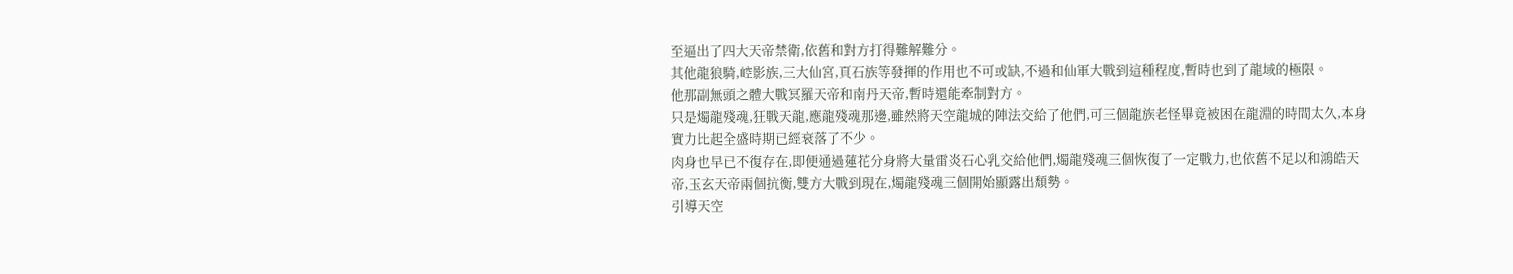至逼出了四大天帝禁衛,依舊和對方打得難解難分。
其他龍狼騎,崆影族,三大仙宮,頁石族等發揮的作用也不可或缺,不過和仙軍大戰到這種程度,暫時也到了龍域的極限。
他那副無頭之體大戰冥羅天帝和南丹天帝,暫時還能牽制對方。
只是燭龍殘魂,狂戰天龍,應龍殘魂那邊,雖然將天空龍城的陣法交給了他們,可三個龍族老怪畢竟被困在龍淵的時間太久,本身實力比起全盛時期已經衰落了不少。
肉身也早已不復存在,即便通過蓮花分身將大量雷炎石心乳交給他們,燭龍殘魂三個恢復了一定戰力,也依舊不足以和鴻皓天帝,玉玄天帝兩個抗衡,雙方大戰到現在,燭龍殘魂三個開始顯露出頹勢。
引導天空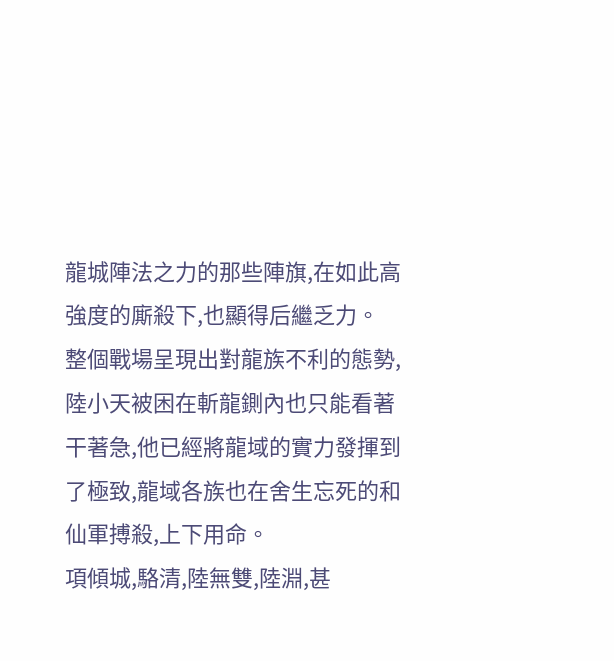龍城陣法之力的那些陣旗,在如此高強度的廝殺下,也顯得后繼乏力。
整個戰場呈現出對龍族不利的態勢,陸小天被困在斬龍鍘內也只能看著干著急,他已經將龍域的實力發揮到了極致,龍域各族也在舍生忘死的和仙軍搏殺,上下用命。
項傾城,駱清,陸無雙,陸淵,甚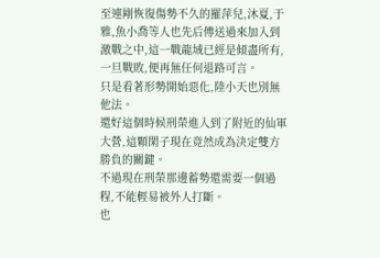至連剛恢復傷勢不久的羅萍兒,沐夏,于雅,魚小喬等人也先后傳送過來加入到激戰之中,這一戰龍域已經是傾盡所有,一旦戰敗,便再無任何退路可言。
只是看著形勢開始惡化,陸小天也別無他法。
還好這個時候刑榮進入到了附近的仙軍大營,這顆閑子現在竟然成為決定雙方勝負的關鍵。
不過現在刑榮那邊蓄勢還需要一個過程,不能輕易被外人打斷。
也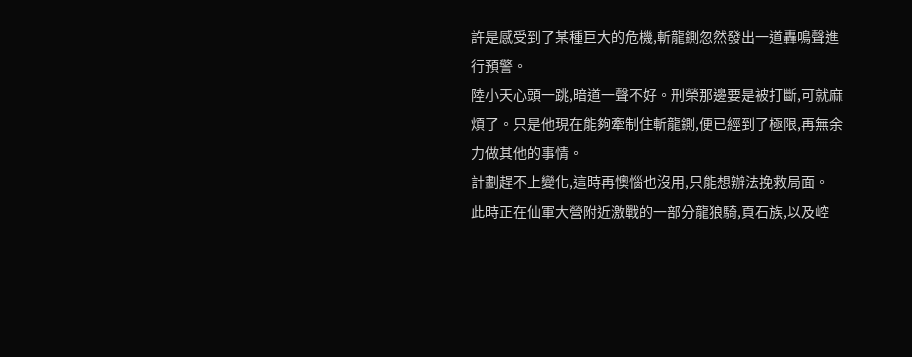許是感受到了某種巨大的危機,斬龍鍘忽然發出一道轟鳴聲進行預警。
陸小天心頭一跳,暗道一聲不好。刑榮那邊要是被打斷,可就麻煩了。只是他現在能夠牽制住斬龍鍘,便已經到了極限,再無余力做其他的事情。
計劃趕不上變化,這時再懊惱也沒用,只能想辦法挽救局面。
此時正在仙軍大營附近激戰的一部分龍狼騎,頁石族,以及崆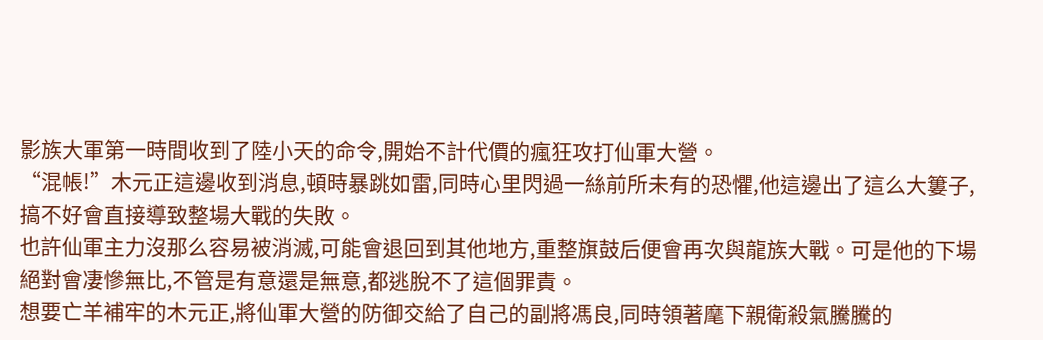影族大軍第一時間收到了陸小天的命令,開始不計代價的瘋狂攻打仙軍大營。
“混帳!”木元正這邊收到消息,頓時暴跳如雷,同時心里閃過一絲前所未有的恐懼,他這邊出了這么大簍子,搞不好會直接導致整場大戰的失敗。
也許仙軍主力沒那么容易被消滅,可能會退回到其他地方,重整旗鼓后便會再次與龍族大戰。可是他的下場絕對會凄慘無比,不管是有意還是無意,都逃脫不了這個罪責。
想要亡羊補牢的木元正,將仙軍大營的防御交給了自己的副將馮良,同時領著麾下親衛殺氣騰騰的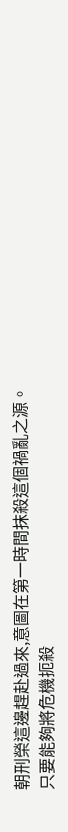朝刑榮這邊趕赴過來,意圖在第一時間抹殺這個禍亂之源。
只要能夠將危機扼殺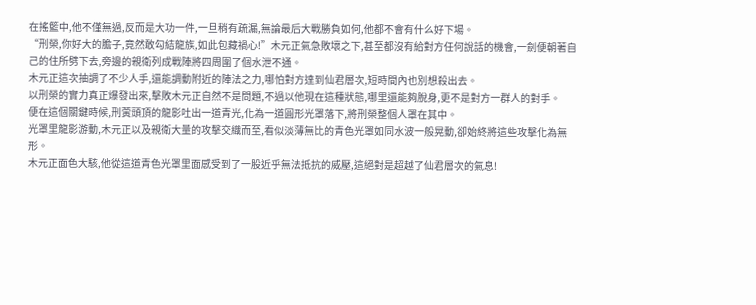在搖籃中,他不僅無過,反而是大功一件,一旦稍有疏漏,無論最后大戰勝負如何,他都不會有什么好下場。
“刑榮,你好大的膽子,竟然敢勾結龍族,如此包藏禍心!”木元正氣急敗壞之下,甚至都沒有給對方任何說話的機會,一劍便朝著自己的住所劈下去,旁邊的親衛列成戰陣將四周圍了個水泄不通。
木元正這次抽調了不少人手,還能調動附近的陣法之力,哪怕對方達到仙君層次,短時間內也別想殺出去。
以刑榮的實力真正爆發出來,擊敗木元正自然不是問題,不過以他現在這種狀態,哪里還能夠脫身,更不是對方一群人的對手。
便在這個關鍵時候,刑蔩頭頂的龍影吐出一道青光,化為一道圓形光罩落下,將刑榮整個人罩在其中。
光罩里龍影游動,木元正以及親衛大量的攻擊交織而至,看似淡薄無比的青色光罩如同水波一般晃動,卻始終將這些攻擊化為無形。
木元正面色大駭,他從這道青色光罩里面感受到了一股近乎無法抵抗的威壓,這絕對是超越了仙君層次的氣息!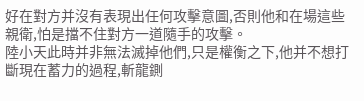好在對方并沒有表現出任何攻擊意圖,否則他和在場這些親衛,怕是擋不住對方一道隨手的攻擊。
陸小天此時并非無法滅掉他們,只是權衡之下,他并不想打斷現在蓄力的過程,斬龍鍘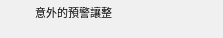意外的預警讓整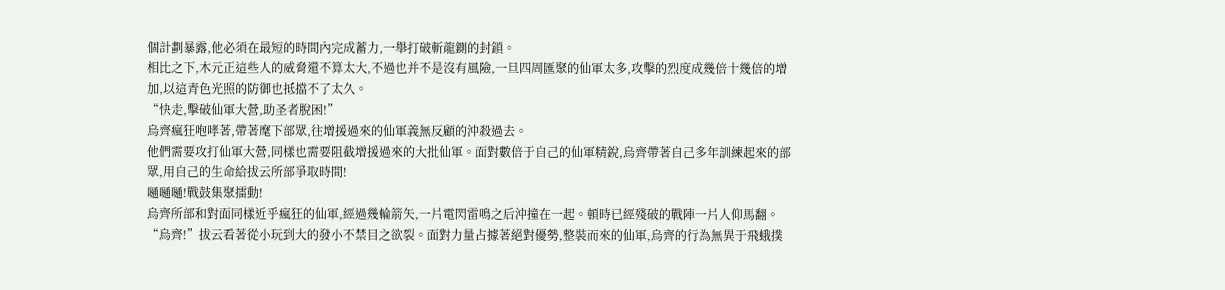個計劃暴露,他必須在最短的時間內完成蓄力,一舉打破斬龍鍘的封鎖。
相比之下,木元正這些人的威脅還不算太大,不過也并不是沒有風險,一旦四周匯聚的仙軍太多,攻擊的烈度成幾倍十幾倍的增加,以這青色光照的防御也抵擋不了太久。
“快走,擊破仙軍大營,助圣者脫困!”
烏齊瘋狂咆哮著,帶著麾下部眾,往增援過來的仙軍義無反顧的沖殺過去。
他們需要攻打仙軍大營,同樣也需要阻截增援過來的大批仙軍。面對數倍于自己的仙軍精銳,烏齊帶著自己多年訓練起來的部眾,用自己的生命給拔云所部爭取時間!
嗵嗵嗵!戰鼓集聚擂動!
烏齊所部和對面同樣近乎瘋狂的仙軍,經過幾輪箭矢,一片電閃雷鳴之后沖撞在一起。頓時已經殘破的戰陣一片人仰馬翻。
“烏齊!”拔云看著從小玩到大的發小不禁目之欲裂。面對力量占據著絕對優勢,整裝而來的仙軍,烏齊的行為無異于飛蛾撲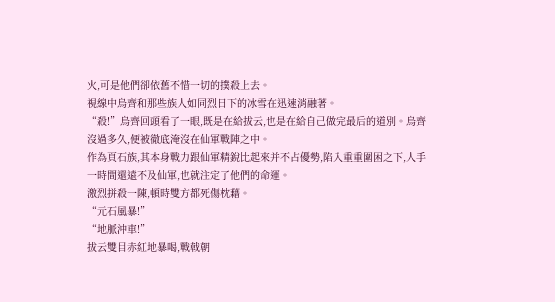火,可是他們卻依舊不惜一切的撲殺上去。
視線中烏齊和那些族人如同烈日下的冰雪在迅速消融著。
“殺!”烏齊回頭看了一眼,既是在給拔云,也是在給自己做完最后的道別。烏齊沒過多久,便被徹底淹沒在仙軍戰陣之中。
作為頁石族,其本身戰力跟仙軍精銳比起來并不占優勢,陷入重重圍困之下,人手一時間還遠不及仙軍,也就注定了他們的命運。
激烈拼殺一陳,頓時雙方都死傷枕藉。
“元石風暴!”
“地脈沖車!”
拔云雙目赤紅地暴喝,戰戟朝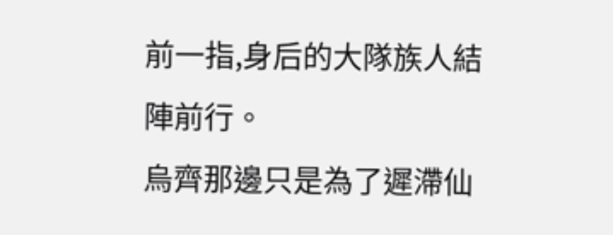前一指,身后的大隊族人結陣前行。
烏齊那邊只是為了遲滯仙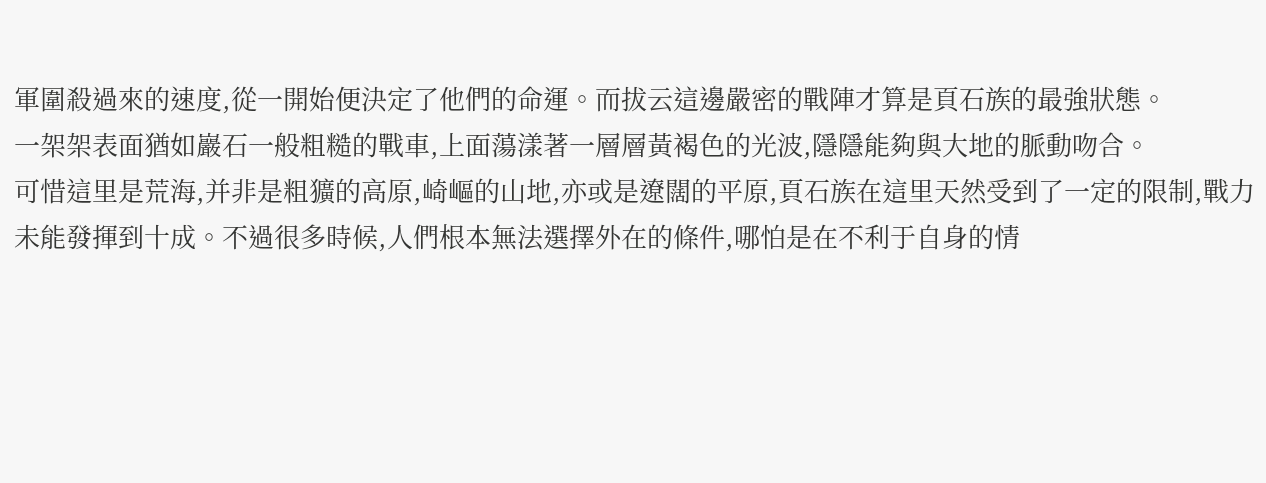軍圍殺過來的速度,從一開始便決定了他們的命運。而拔云這邊嚴密的戰陣才算是頁石族的最強狀態。
一架架表面猶如巖石一般粗糙的戰車,上面蕩漾著一層層黃褐色的光波,隱隱能夠與大地的脈動吻合。
可惜這里是荒海,并非是粗獷的高原,崎嶇的山地,亦或是遼闊的平原,頁石族在這里天然受到了一定的限制,戰力未能發揮到十成。不過很多時候,人們根本無法選擇外在的條件,哪怕是在不利于自身的情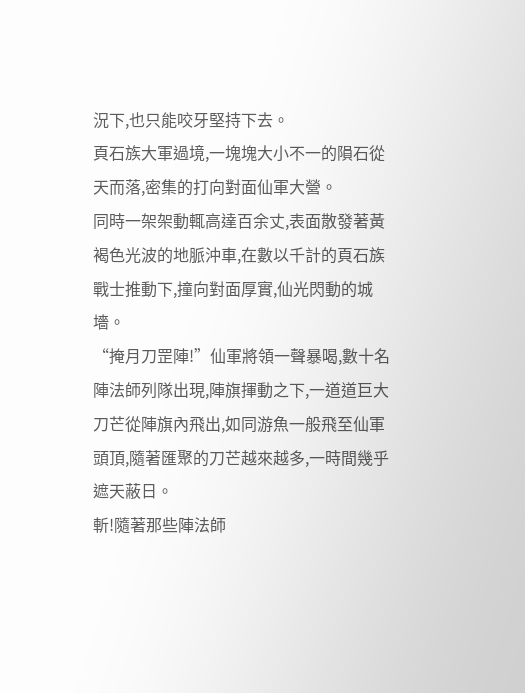況下,也只能咬牙堅持下去。
頁石族大軍過境,一塊塊大小不一的隕石從天而落,密集的打向對面仙軍大營。
同時一架架動輒高達百余丈,表面散發著黃褐色光波的地脈沖車,在數以千計的頁石族戰士推動下,撞向對面厚實,仙光閃動的城墻。
“掩月刀罡陣!”仙軍將領一聲暴喝,數十名陣法師列隊出現,陣旗揮動之下,一道道巨大刀芒從陣旗內飛出,如同游魚一般飛至仙軍頭頂,隨著匯聚的刀芒越來越多,一時間幾乎遮天蔽日。
斬!隨著那些陣法師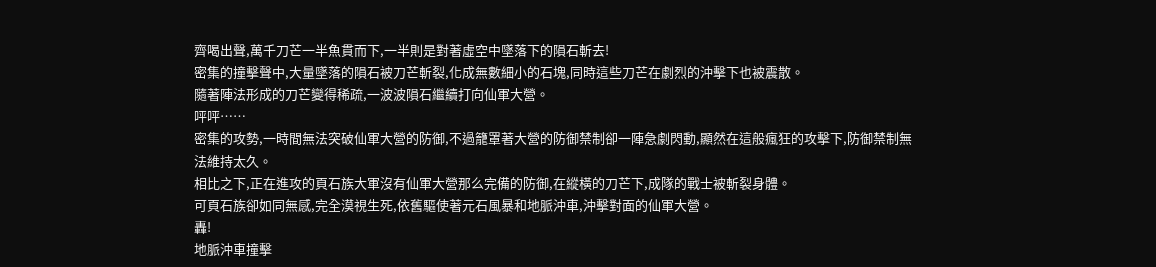齊喝出聲,萬千刀芒一半魚貫而下,一半則是對著虛空中墜落下的隕石斬去!
密集的撞擊聲中,大量墜落的隕石被刀芒斬裂,化成無數細小的石塊,同時這些刀芒在劇烈的沖擊下也被震散。
隨著陣法形成的刀芒變得稀疏,一波波隕石繼續打向仙軍大營。
呯呯……
密集的攻勢,一時間無法突破仙軍大營的防御,不過籠罩著大營的防御禁制卻一陣急劇閃動,顯然在這般瘋狂的攻擊下,防御禁制無法維持太久。
相比之下,正在進攻的頁石族大軍沒有仙軍大營那么完備的防御,在縱橫的刀芒下,成隊的戰士被斬裂身體。
可頁石族卻如同無感,完全漠視生死,依舊驅使著元石風暴和地脈沖車,沖擊對面的仙軍大營。
轟!
地脈沖車撞擊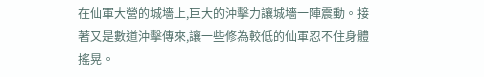在仙軍大營的城墻上,巨大的沖擊力讓城墻一陣震動。接著又是數道沖擊傳來,讓一些修為較低的仙軍忍不住身體搖晃。